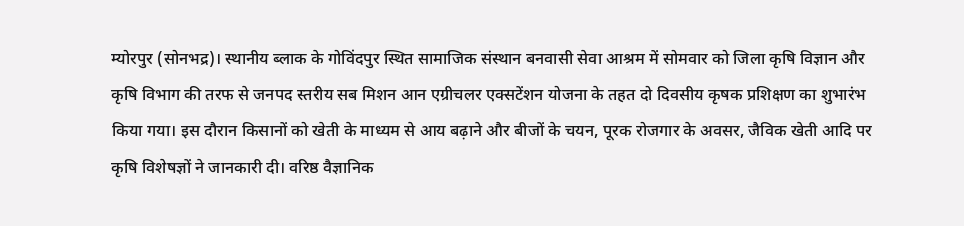म्योरपुर (सोनभद्र)। स्थानीय ब्लाक के गोविंदपुर स्थित सामाजिक संस्थान बनवासी सेवा आश्रम में सोमवार को जिला कृषि विज्ञान और कृषि विभाग की तरफ से जनपद स्तरीय सब मिशन आन एग्रीचलर एक्सटेंशन योजना के तहत दो दिवसीय कृषक प्रशिक्षण का शुभारंभ किया गया। इस दौरान किसानों को खेती के माध्यम से आय बढ़ाने और बीजों के चयन, पूरक रोजगार के अवसर, जैविक खेती आदि पर कृषि विशेषज्ञों ने जानकारी दी। वरिष्ठ वैज्ञानिक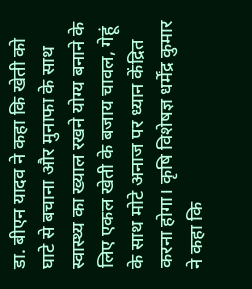डा. बीएन यादव ने कहा कि खेती को घाटे से बचाना और मुनाफा के साथ स्वास्थ्य का ख्याल रखने योग्य बनाने के लिए एकल खेती के बजाय चावल, गेहूं के साथ मोटे अनाज पर ध्यान केंद्रित करना होगा। कृषि विशेषज्ञ धर्मेंद्र कुमार ने कहा कि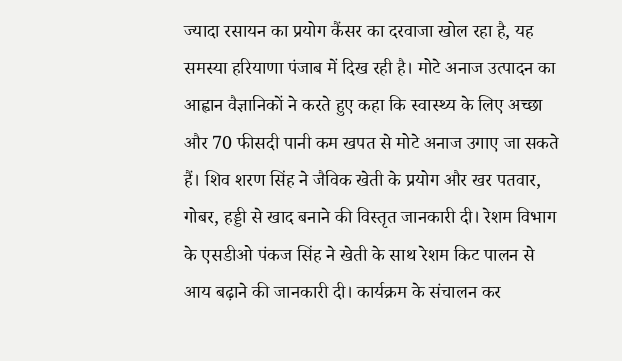ज्यादा रसायन का प्रयोग कैंसर का दरवाजा खोल रहा है, यह समस्या हरियाणा पंजाब में दिख रही है। मोटे अनाज उत्पादन का आह्वान वैज्ञानिकों ने करते हुए कहा कि स्वास्थ्य के लिए अच्छा और 70 फीसदी पानी कम खपत से मोटे अनाज उगाए जा सकते हैं। शिव शरण सिंह ने जैविक खेती के प्रयोग और खर पतवार, गोबर, हड्डी से खाद बनाने की विस्तृत जानकारी दी। रेशम विभाग के एसडीओ पंकज सिंह ने खेती के साथ रेशम किट पालन से आय बढ़ाने की जानकारी दी। कार्यक्रम के संचालन कर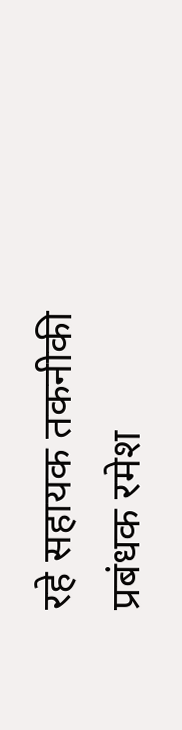रहे सहायक तकनीकी प्रबंधक रमेश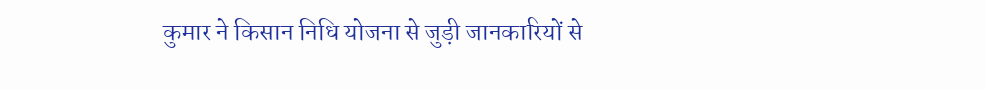कुमार ने किसान निधि योजना से जुड़ी जानकारियों से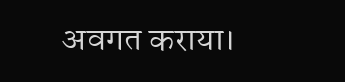अवगत कराया।